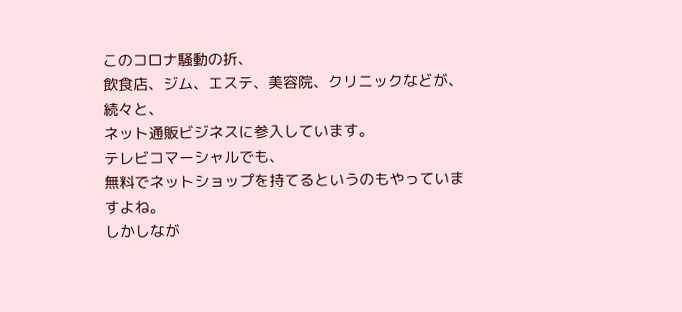このコロナ騒動の折、
飲食店、ジム、エステ、美容院、クリニックなどが、
続々と、
ネット通販ビジネスに参入しています。
テレビコマーシャルでも、
無料でネットショップを持てるというのもやっていますよね。
しかしなが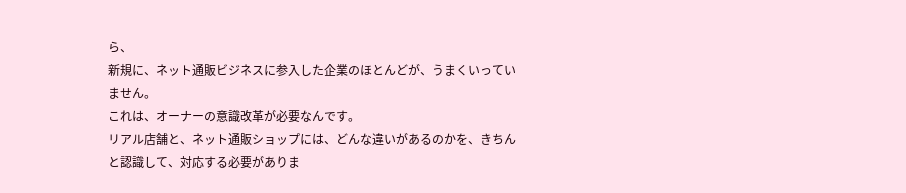ら、
新規に、ネット通販ビジネスに参入した企業のほとんどが、うまくいっていません。
これは、オーナーの意識改革が必要なんです。
リアル店舗と、ネット通販ショップには、どんな違いがあるのかを、きちんと認識して、対応する必要がありま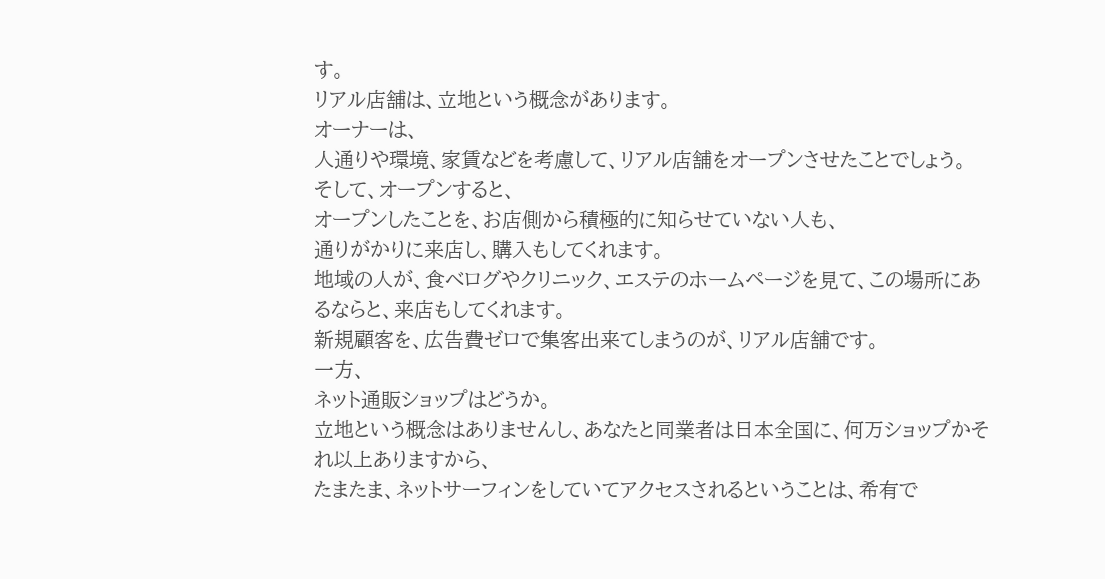す。
リアル店舗は、立地という概念があります。
オーナーは、
人通りや環境、家賃などを考慮して、リアル店舗をオープンさせたことでしょう。
そして、オープンすると、
オープンしたことを、お店側から積極的に知らせていない人も、
通りがかりに来店し、購入もしてくれます。
地域の人が、食べログやクリニック、エステのホームページを見て、この場所にあるならと、来店もしてくれます。
新規顧客を、広告費ゼロで集客出来てしまうのが、リアル店舗です。
一方、
ネット通販ショップはどうか。
立地という概念はありませんし、あなたと同業者は日本全国に、何万ショップかそれ以上ありますから、
たまたま、ネットサーフィンをしていてアクセスされるということは、希有で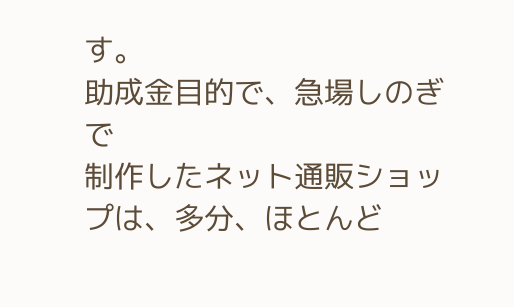す。
助成金目的で、急場しのぎで
制作したネット通販ショップは、多分、ほとんど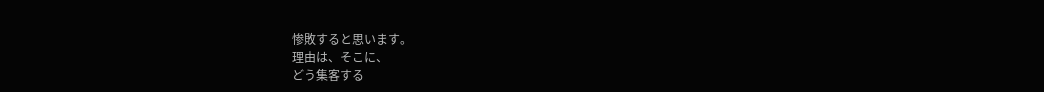惨敗すると思います。
理由は、そこに、
どう集客する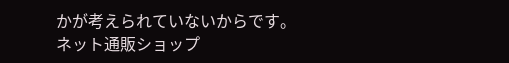かが考えられていないからです。
ネット通販ショップ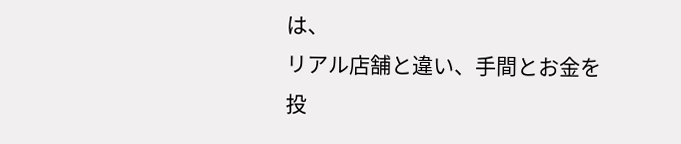は、
リアル店舗と違い、手間とお金を投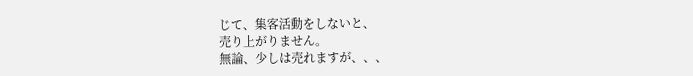じて、集客活動をしないと、
売り上がりません。
無論、少しは売れますが、、、